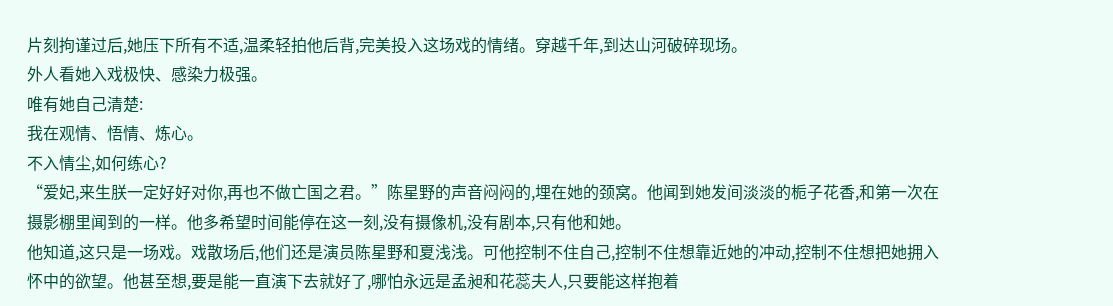片刻拘谨过后,她压下所有不适,温柔轻拍他后背,完美投入这场戏的情绪。穿越千年,到达山河破碎现场。
外人看她入戏极快、感染力极强。
唯有她自己清楚:
我在观情、悟情、炼心。
不入情尘,如何练心?
“爱妃,来生朕一定好好对你,再也不做亡国之君。”陈星野的声音闷闷的,埋在她的颈窝。他闻到她发间淡淡的栀子花香,和第一次在摄影棚里闻到的一样。他多希望时间能停在这一刻,没有摄像机,没有剧本,只有他和她。
他知道,这只是一场戏。戏散场后,他们还是演员陈星野和夏浅浅。可他控制不住自己,控制不住想靠近她的冲动,控制不住想把她拥入怀中的欲望。他甚至想,要是能一直演下去就好了,哪怕永远是孟昶和花蕊夫人,只要能这样抱着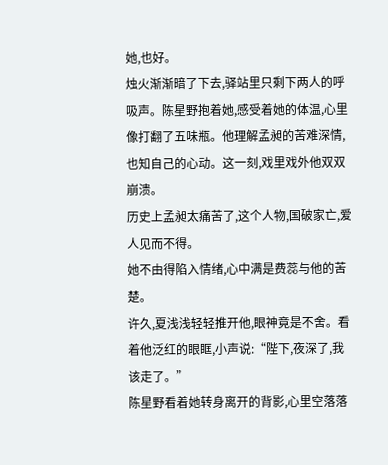她,也好。
烛火渐渐暗了下去,驿站里只剩下两人的呼吸声。陈星野抱着她,感受着她的体温,心里像打翻了五味瓶。他理解孟昶的苦难深情,也知自己的心动。这一刻,戏里戏外他双双崩溃。
历史上孟昶太痛苦了,这个人物,国破家亡,爱人见而不得。
她不由得陷入情绪,心中满是费蕊与他的苦楚。
许久,夏浅浅轻轻推开他,眼神竟是不舍。看着他泛红的眼眶,小声说:“陛下,夜深了,我该走了。”
陈星野看着她转身离开的背影,心里空落落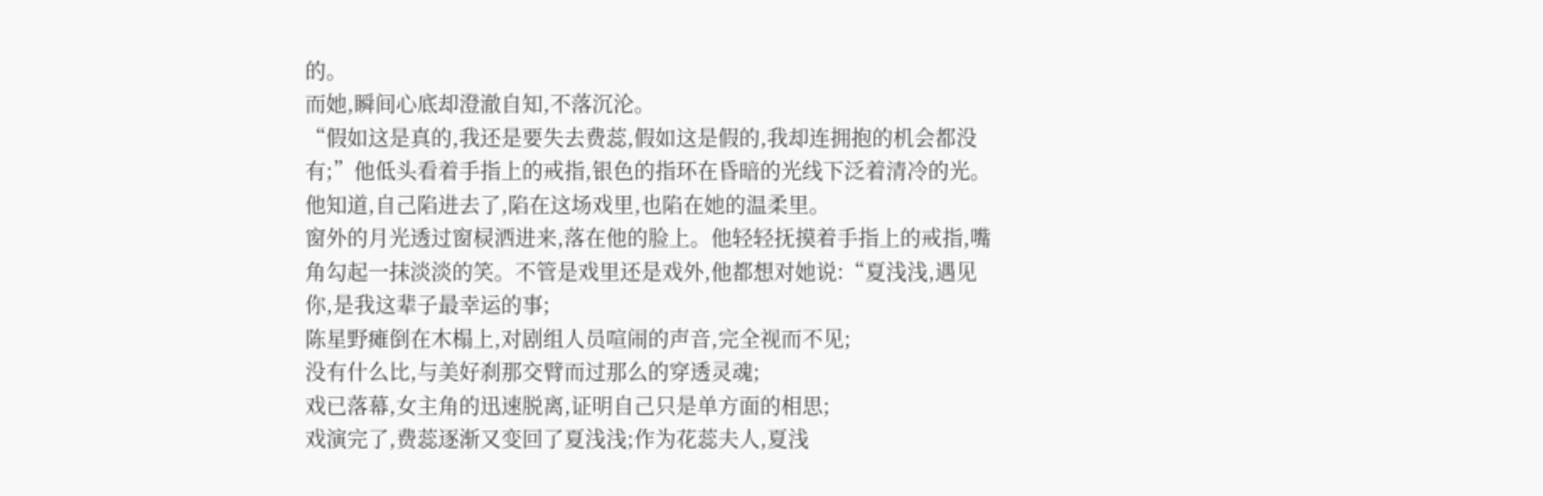的。
而她,瞬间心底却澄澈自知,不落沉沦。
“假如这是真的,我还是要失去费蕊,假如这是假的,我却连拥抱的机会都没有;”他低头看着手指上的戒指,银色的指环在昏暗的光线下泛着清冷的光。
他知道,自己陷进去了,陷在这场戏里,也陷在她的温柔里。
窗外的月光透过窗棂洒进来,落在他的脸上。他轻轻抚摸着手指上的戒指,嘴角勾起一抹淡淡的笑。不管是戏里还是戏外,他都想对她说:“夏浅浅,遇见你,是我这辈子最幸运的事;
陈星野瘫倒在木榻上,对剧组人员喧闹的声音,完全视而不见;
没有什么比,与美好刹那交臂而过那么的穿透灵魂;
戏已落幕,女主角的迅速脱离,证明自己只是单方面的相思;
戏演完了,费蕊逐渐又变回了夏浅浅;作为花蕊夫人,夏浅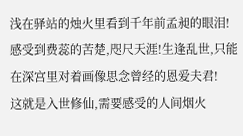浅在驿站的烛火里看到千年前孟昶的眼泪!感受到费蕊的苦楚,咫尺天涯!生逢乱世,只能在深宫里对着画像思念曾经的恩爱夫君!
这就是入世修仙,需要感受的人间烟火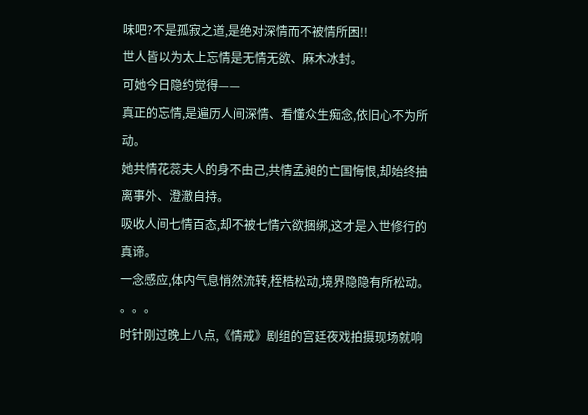味吧?不是孤寂之道,是绝对深情而不被情所困!!
世人皆以为太上忘情是无情无欲、麻木冰封。
可她今日隐约觉得——
真正的忘情,是遍历人间深情、看懂众生痴念,依旧心不为所动。
她共情花蕊夫人的身不由己,共情孟昶的亡国悔恨,却始终抽离事外、澄澈自持。
吸收人间七情百态,却不被七情六欲捆绑,这才是入世修行的真谛。
一念感应,体内气息悄然流转,桎梏松动,境界隐隐有所松动。
。。。
时针刚过晚上八点,《情戒》剧组的宫廷夜戏拍摄现场就响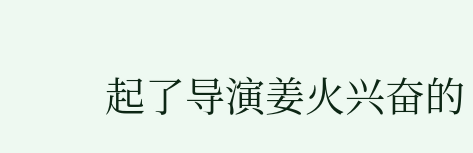起了导演姜火兴奋的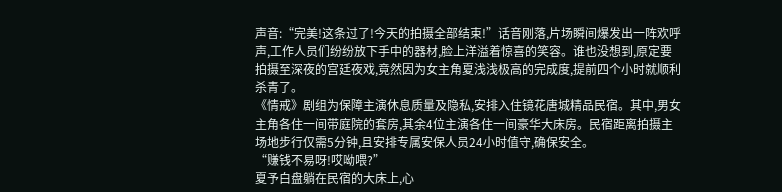声音:“完美!这条过了!今天的拍摄全部结束!”话音刚落,片场瞬间爆发出一阵欢呼声,工作人员们纷纷放下手中的器材,脸上洋溢着惊喜的笑容。谁也没想到,原定要拍摄至深夜的宫廷夜戏,竟然因为女主角夏浅浅极高的完成度,提前四个小时就顺利杀青了。
《情戒》剧组为保障主演休息质量及隐私,安排入住镜花唐城精品民宿。其中,男女主角各住一间带庭院的套房,其余4位主演各住一间豪华大床房。民宿距离拍摄主场地步行仅需5分钟,且安排专属安保人员24小时值守,确保安全。
“赚钱不易呀!哎呦喂?”
夏予白盘躺在民宿的大床上,心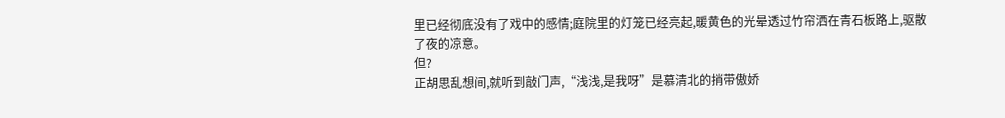里已经彻底没有了戏中的感情;庭院里的灯笼已经亮起,暖黄色的光晕透过竹帘洒在青石板路上,驱散了夜的凉意。
但?
正胡思乱想间,就听到敲门声,“浅浅,是我呀”是慕清北的捎带傲娇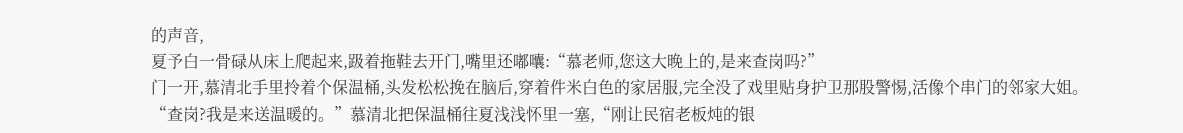的声音,
夏予白一骨碌从床上爬起来,趿着拖鞋去开门,嘴里还嘟囔:“慕老师,您这大晚上的,是来查岗吗?”
门一开,慕清北手里拎着个保温桶,头发松松挽在脑后,穿着件米白色的家居服,完全没了戏里贴身护卫那股警惕,活像个串门的邻家大姐。
“查岗?我是来送温暖的。”慕清北把保温桶往夏浅浅怀里一塞,“刚让民宿老板炖的银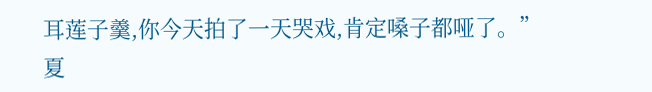耳莲子羹,你今天拍了一天哭戏,肯定嗓子都哑了。”
夏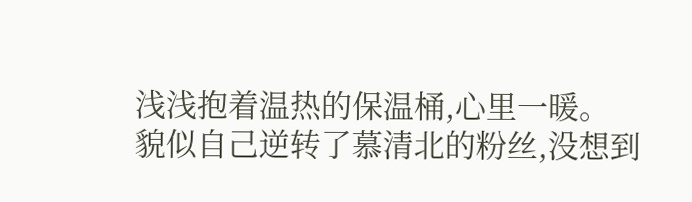浅浅抱着温热的保温桶,心里一暖。
貌似自己逆转了慕清北的粉丝,没想到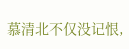慕清北不仅没记恨,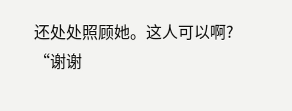还处处照顾她。这人可以啊?
“谢谢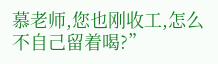慕老师,您也刚收工,怎么不自己留着喝?”